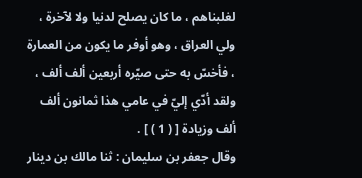لغلبناهم ، ما كان يصلح لدنيا ولا لآخرة ، ولي العراق ، وهو أوفر ما يكون من العمارة ، فأخسّ به حتى صيّره أربعين ألف ألف ، ولقد أدّي إليّ في عامي هذا ثمانون ألف ألف وزيادة [ ( 1 ) ] .
وقال جعفر بن سليمان : ثنا مالك بن دينار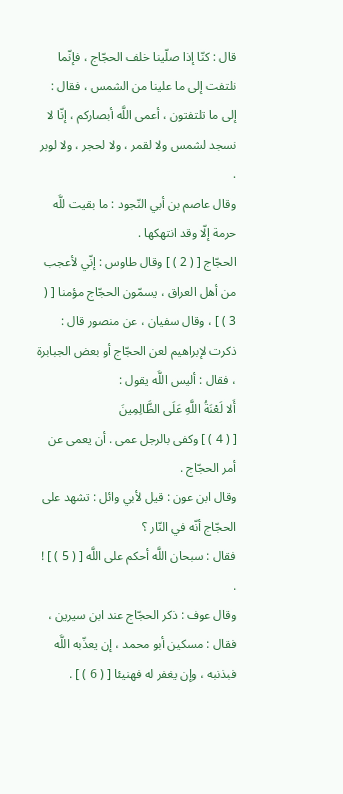قال : كنّا إذا صلّينا خلف الحجّاج ، فإنّما نلتفت إلى ما علينا من الشمس ، فقال : إلى ما تلتفتون ، أعمى اللَّه أبصاركم ، إنّا لا نسجد لشمس ولا لقمر ، ولا لحجر ، ولا لوبر .
وقال عاصم بن أبي النّجود : ما بقيت للَّه حرمة إلّا وقد انتهكها .
الحجّاج [ ( 2 ) ] وقال طاوس : إنّي لأعجب من أهل العراق ، يسمّون الحجّاج مؤمنا [ ( 3 ) ] ، وقال سفيان ، عن منصور قال : ذكرت لإبراهيم لعن الحجّاج أو بعض الجبابرة ، فقال : أليس اللَّه يقول :
أَلا لَعْنَةُ اللَّهِ عَلَى الظَّالِمِينَ
[ ( 4 ) ] وكفى بالرجل عمى . أن يعمى عن أمر الحجّاج .
وقال ابن عون : قيل لأبي وائل : تشهد على الحجّاج أنّه في النّار ؟
فقال : سبحان اللَّه أحكم على اللَّه [ ( 5 ) ] ! .
وقال عوف : ذكر الحجّاج عند ابن سيرين ، فقال : مسكين أبو محمد ، إن يعذّبه اللَّه فبذنبه ، وإن يغفر له فهنيئا [ ( 6 ) ] .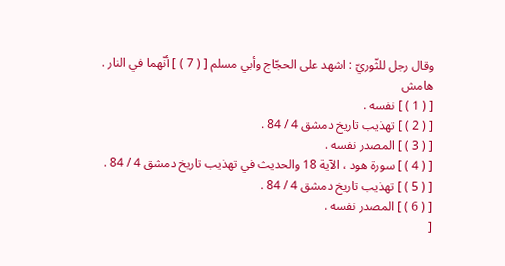وقال رجل للثّوريّ : اشهد على الحجّاج وأبي مسلم [ ( 7 ) ] أنّهما في النار .
هامش
[ ( 1 ) ] نفسه .
[ ( 2 ) ] تهذيب تاريخ دمشق 4 / 84 .
[ ( 3 ) ] المصدر نفسه .
[ ( 4 ) ] سورة هود ، الآية 18 والحديث في تهذيب تاريخ دمشق 4 / 84 .
[ ( 5 ) ] تهذيب تاريخ دمشق 4 / 84 .
[ ( 6 ) ] المصدر نفسه .
[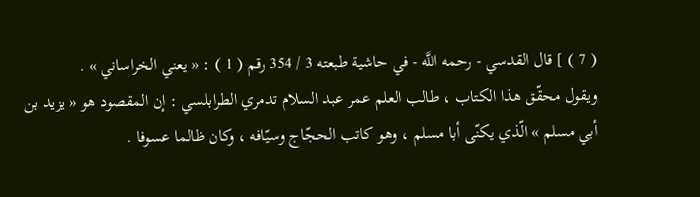( 7 ) ] قال القدسي - رحمه اللَّه - في حاشية طبعته 3 / 354 رقم ( 1 ) : « يعني الخراساني » .
ويقول محقّق هذا الكتاب ، طالب العلم عمر عبد السلام تدمري الطرابلسي : إن المقصود هو « يزيد بن أبي مسلم » الّذي يكنّى أبا مسلم ، وهو كاتب الحجّاج وسيّافه ، وكان ظالما عسوفا .